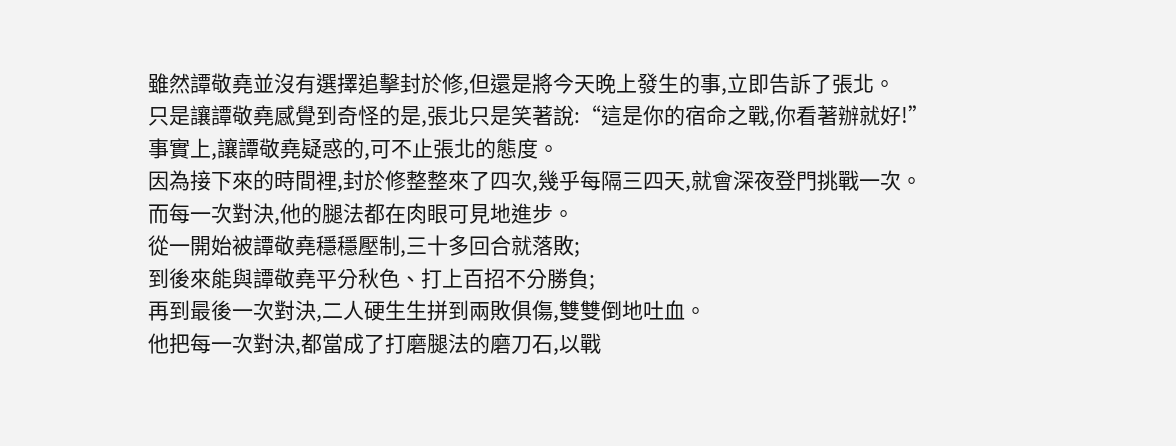雖然譚敬堯並沒有選擇追擊封於修,但還是將今天晚上發生的事,立即告訴了張北。
只是讓譚敬堯感覺到奇怪的是,張北只是笑著說:“這是你的宿命之戰,你看著辦就好!”
事實上,讓譚敬堯疑惑的,可不止張北的態度。
因為接下來的時間裡,封於修整整來了四次,幾乎每隔三四天,就會深夜登門挑戰一次。
而每一次對決,他的腿法都在肉眼可見地進步。
從一開始被譚敬堯穩穩壓制,三十多回合就落敗;
到後來能與譚敬堯平分秋色、打上百招不分勝負;
再到最後一次對決,二人硬生生拼到兩敗俱傷,雙雙倒地吐血。
他把每一次對決,都當成了打磨腿法的磨刀石,以戰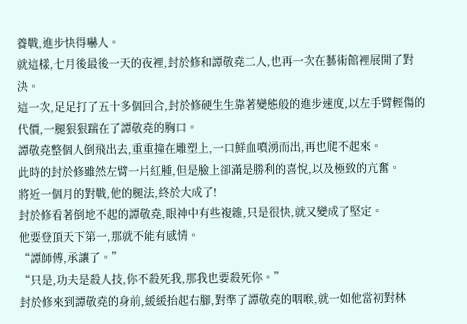養戰,進步快得嚇人。
就這樣,七月後最後一天的夜裡,封於修和譚敬堯二人,也再一次在藝術館裡展開了對決。
這一次,足足打了五十多個回合,封於修硬生生靠著變態般的進步速度,以左手臂輕傷的代價,一腿狠狠踹在了譚敬堯的胸口。
譚敬堯整個人倒飛出去,重重撞在雕塑上,一口鮮血噴湧而出,再也爬不起來。
此時的封於修雖然左臂一片紅腫,但是臉上卻滿是勝利的喜悅,以及極致的亢奮。
將近一個月的對戰,他的腿法,終於大成了!
封於修看著倒地不起的譚敬堯,眼神中有些複雜,只是很快,就又變成了堅定。
他要登頂天下第一,那就不能有感情。
“譚師傅,承讓了。”
“只是,功夫是殺人技,你不殺死我,那我也要殺死你。”
封於修來到譚敬堯的身前,緩緩抬起右腳,對準了譚敬堯的咽喉,就一如他當初對林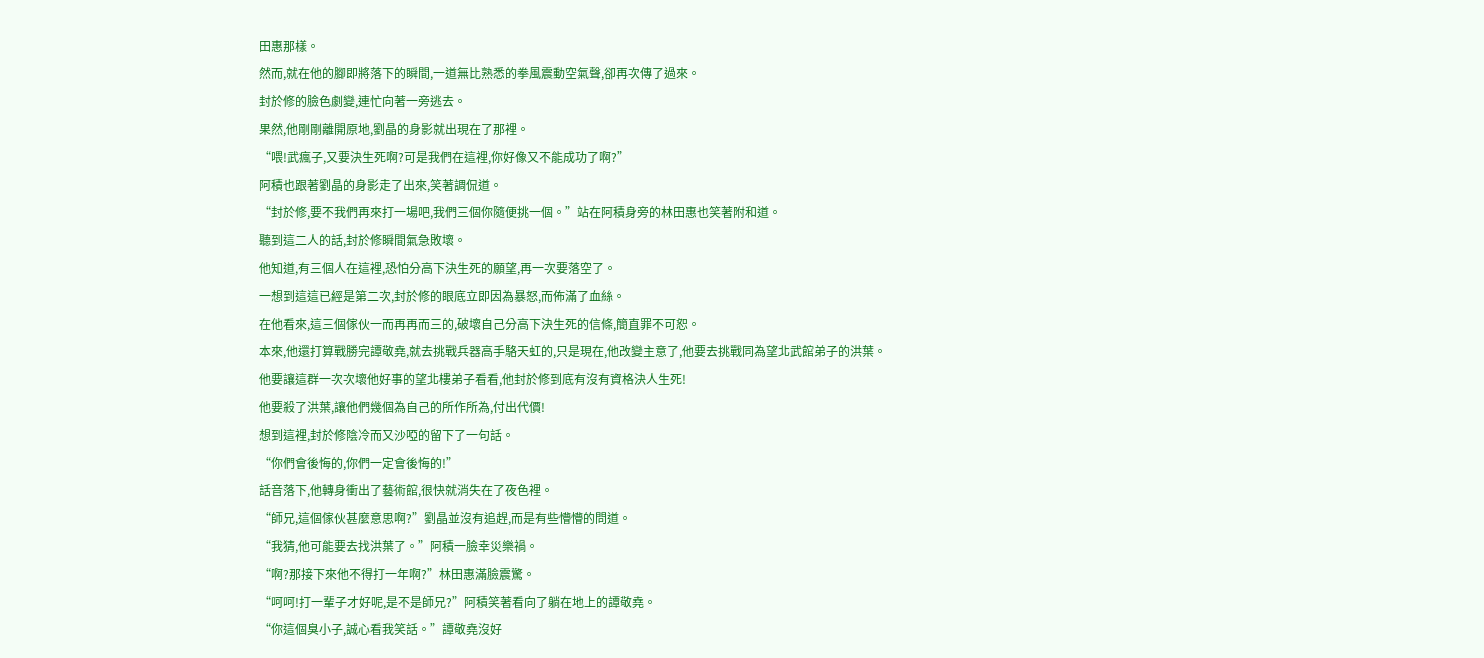田惠那樣。
然而,就在他的腳即將落下的瞬間,一道無比熟悉的拳風震動空氣聲,卻再次傳了過來。
封於修的臉色劇變,連忙向著一旁逃去。
果然,他剛剛離開原地,劉晶的身影就出現在了那裡。
“喂!武瘋子,又要決生死啊?可是我們在這裡,你好像又不能成功了啊?”
阿積也跟著劉晶的身影走了出來,笑著調侃道。
“封於修,要不我們再來打一場吧,我們三個你隨便挑一個。”站在阿積身旁的林田惠也笑著附和道。
聽到這二人的話,封於修瞬間氣急敗壞。
他知道,有三個人在這裡,恐怕分高下決生死的願望,再一次要落空了。
一想到這這已經是第二次,封於修的眼底立即因為暴怒,而佈滿了血絲。
在他看來,這三個傢伙一而再再而三的,破壞自己分高下決生死的信條,簡直罪不可恕。
本來,他還打算戰勝完譚敬堯,就去挑戰兵器高手駱天虹的,只是現在,他改變主意了,他要去挑戰同為望北武館弟子的洪葉。
他要讓這群一次次壞他好事的望北樓弟子看看,他封於修到底有沒有資格決人生死!
他要殺了洪葉,讓他們幾個為自己的所作所為,付出代價!
想到這裡,封於修陰冷而又沙啞的留下了一句話。
“你們會後悔的,你們一定會後悔的!”
話音落下,他轉身衝出了藝術館,很快就消失在了夜色裡。
“師兄,這個傢伙甚麼意思啊?”劉晶並沒有追趕,而是有些懵懵的問道。
“我猜,他可能要去找洪葉了。”阿積一臉幸災樂禍。
“啊?那接下來他不得打一年啊?”林田惠滿臉震驚。
“呵呵!打一輩子才好呢,是不是師兄?”阿積笑著看向了躺在地上的譚敬堯。
“你這個臭小子,誠心看我笑話。”譚敬堯沒好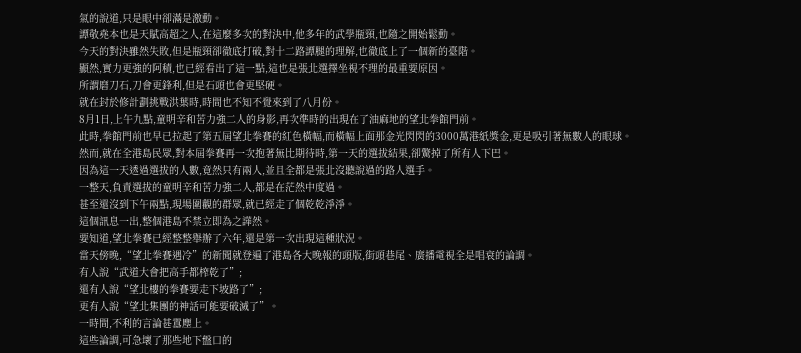氣的說道,只是眼中卻滿是激動。
譚敬堯本也是天賦高超之人,在這麼多次的對決中,他多年的武學瓶頸,也隨之開始鬆動。
今天的對決雖然失敗,但是瓶頸卻徹底打破,對十二路譚腿的理解,也徹底上了一個新的臺階。
顯然,實力更強的阿積,也已經看出了這一點,這也是張北選擇坐視不理的最重要原因。
所謂磨刀石,刀會更鋒利,但是石頭也會更堅硬。
就在封於修計劃挑戰洪葉時,時間也不知不覺來到了八月份。
8月1日,上午九點,童明辛和苦力強二人的身影,再次準時的出現在了油麻地的望北拳館門前。
此時,拳館門前也早已拉起了第五屆望北拳賽的紅色橫幅,而橫幅上面那金光閃閃的3000萬港紙獎金,更是吸引著無數人的眼球。
然而,就在全港島民眾,對本屆拳賽再一次抱著無比期待時,第一天的選拔結果,卻驚掉了所有人下巴。
因為這一天透過選拔的人數,竟然只有兩人,並且全都是張北沒聽說過的路人選手。
一整天,負責選拔的童明辛和苦力強二人,都是在茫然中度過。
甚至還沒到下午兩點,現場圍觀的群眾,就已經走了個乾乾淨淨。
這個訊息一出,整個港島不禁立即為之譁然。
要知道,望北拳賽已經整整舉辦了六年,還是第一次出現這種狀況。
當天傍晚,“望北拳賽遇冷”的新聞就登遍了港島各大晚報的頭版,街頭巷尾、廣播電視全是唱衰的論調。
有人說“武道大會把高手都榨乾了”;
還有人說“望北樓的拳賽要走下坡路了”;
更有人說“望北集團的神話可能要破滅了”。
一時間,不利的言論甚囂塵上。
這些論調,可急壞了那些地下盤口的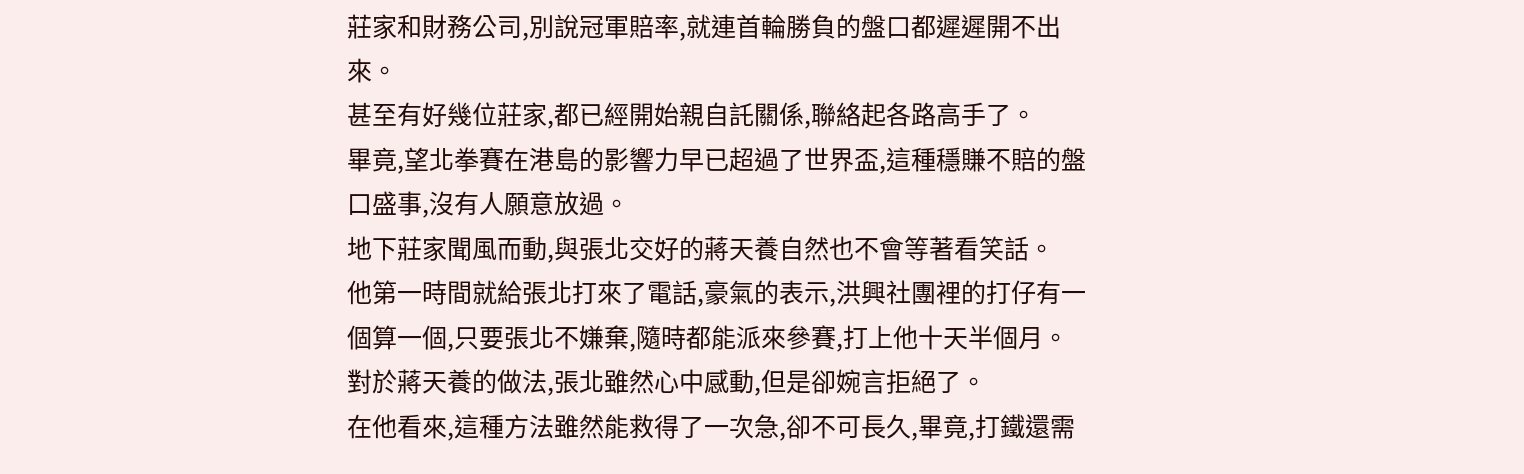莊家和財務公司,別說冠軍賠率,就連首輪勝負的盤口都遲遲開不出來。
甚至有好幾位莊家,都已經開始親自託關係,聯絡起各路高手了。
畢竟,望北拳賽在港島的影響力早已超過了世界盃,這種穩賺不賠的盤口盛事,沒有人願意放過。
地下莊家聞風而動,與張北交好的蔣天養自然也不會等著看笑話。
他第一時間就給張北打來了電話,豪氣的表示,洪興社團裡的打仔有一個算一個,只要張北不嫌棄,隨時都能派來參賽,打上他十天半個月。
對於蔣天養的做法,張北雖然心中感動,但是卻婉言拒絕了。
在他看來,這種方法雖然能救得了一次急,卻不可長久,畢竟,打鐵還需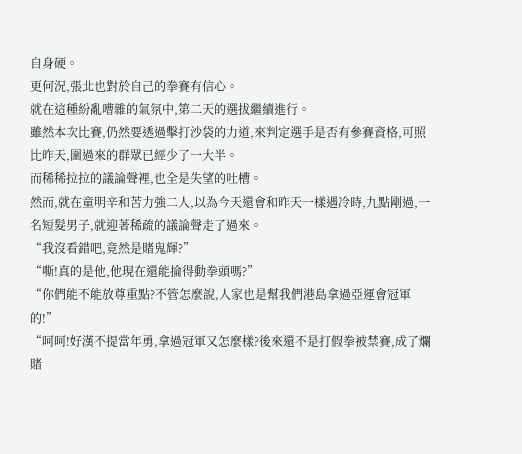自身硬。
更何況,張北也對於自己的拳賽有信心。
就在這種紛亂嘈雜的氣氛中,第二天的選拔繼續進行。
雖然本次比賽,仍然要透過擊打沙袋的力道,來判定選手是否有參賽資格,可照比昨天,圍過來的群眾已經少了一大半。
而稀稀拉拉的議論聲裡,也全是失望的吐槽。
然而,就在童明辛和苦力強二人,以為今天還會和昨天一樣遇冷時,九點剛過,一名短髮男子,就迎著稀疏的議論聲走了過來。
“我沒看錯吧,竟然是賭鬼輝?”
“嘶!真的是他,他現在還能掄得動拳頭嗎?”
“你們能不能放尊重點?不管怎麼說,人家也是幫我們港島拿過亞運會冠軍的!”
“呵呵!好漢不提當年勇,拿過冠軍又怎麼樣?後來還不是打假拳被禁賽,成了爛賭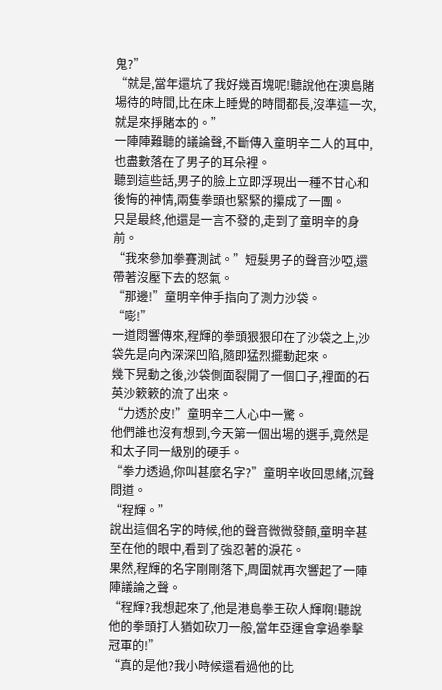鬼?”
“就是,當年還坑了我好幾百塊呢!聽說他在澳島賭場待的時間,比在床上睡覺的時間都長,沒準這一次,就是來掙賭本的。”
一陣陣難聽的議論聲,不斷傳入童明辛二人的耳中,也盡數落在了男子的耳朵裡。
聽到這些話,男子的臉上立即浮現出一種不甘心和後悔的神情,兩隻拳頭也緊緊的攥成了一團。
只是最終,他還是一言不發的,走到了童明辛的身前。
“我來參加拳賽測試。”短髮男子的聲音沙啞,還帶著沒壓下去的怒氣。
“那邊!”童明辛伸手指向了測力沙袋。
“嘭!”
一道悶響傳來,程輝的拳頭狠狠印在了沙袋之上,沙袋先是向內深深凹陷,隨即猛烈擺動起來。
幾下晃動之後,沙袋側面裂開了一個口子,裡面的石英沙簌簌的流了出來。
“力透於皮!”童明辛二人心中一驚。
他們誰也沒有想到,今天第一個出場的選手,竟然是和太子同一級別的硬手。
“拳力透過,你叫甚麼名字?”童明辛收回思緒,沉聲問道。
“程輝。”
說出這個名字的時候,他的聲音微微發顫,童明辛甚至在他的眼中,看到了強忍著的淚花。
果然,程輝的名字剛剛落下,周圍就再次響起了一陣陣議論之聲。
“程輝?我想起來了,他是港島拳王砍人輝啊!聽說他的拳頭打人猶如砍刀一般,當年亞運會拿過拳擊冠軍的!”
“真的是他?我小時候還看過他的比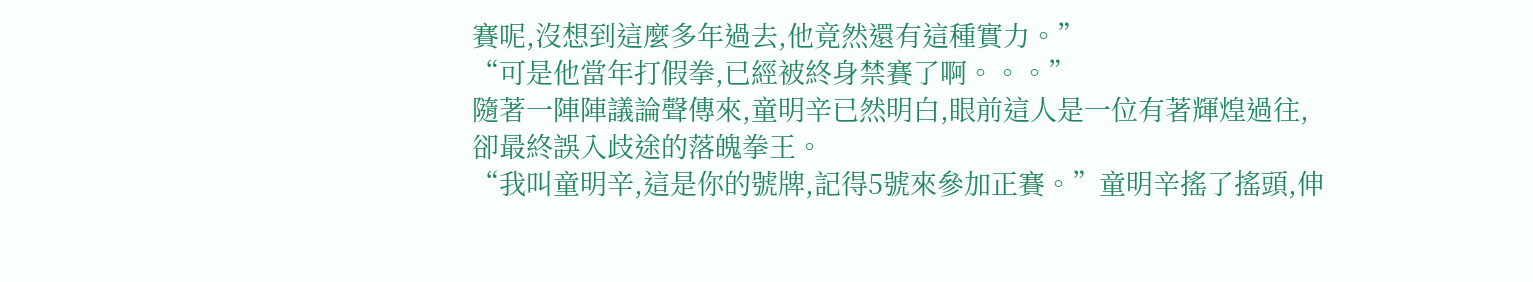賽呢,沒想到這麼多年過去,他竟然還有這種實力。”
“可是他當年打假拳,已經被終身禁賽了啊。。。”
隨著一陣陣議論聲傳來,童明辛已然明白,眼前這人是一位有著輝煌過往,卻最終誤入歧途的落魄拳王。
“我叫童明辛,這是你的號牌,記得5號來參加正賽。”童明辛搖了搖頭,伸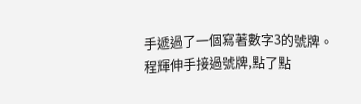手遞過了一個寫著數字3的號牌。
程輝伸手接過號牌,點了點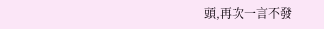頭,再次一言不發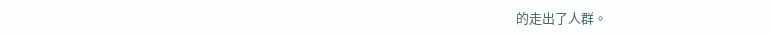的走出了人群。